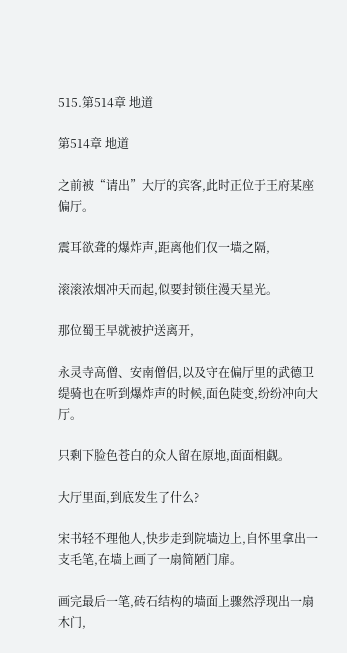515.第514章 地道

第514章 地道

之前被“请出”大厅的宾客,此时正位于王府某座偏厅。

震耳欲聋的爆炸声,距离他们仅一墙之隔,

滚滚浓烟冲天而起,似要封锁住漫天星光。

那位蜀王早就被护送离开,

永灵寺高僧、安南僧侣,以及守在偏厅里的武德卫缇骑也在听到爆炸声的时候,面色陡变,纷纷冲向大厅。

只剩下脸色苍白的众人留在原地,面面相觑。

大厅里面,到底发生了什么?

宋书轻不理他人,快步走到院墙边上,自怀里拿出一支毛笔,在墙上画了一扇简陋门扉。

画完最后一笔,砖石结构的墙面上骤然浮现出一扇木门,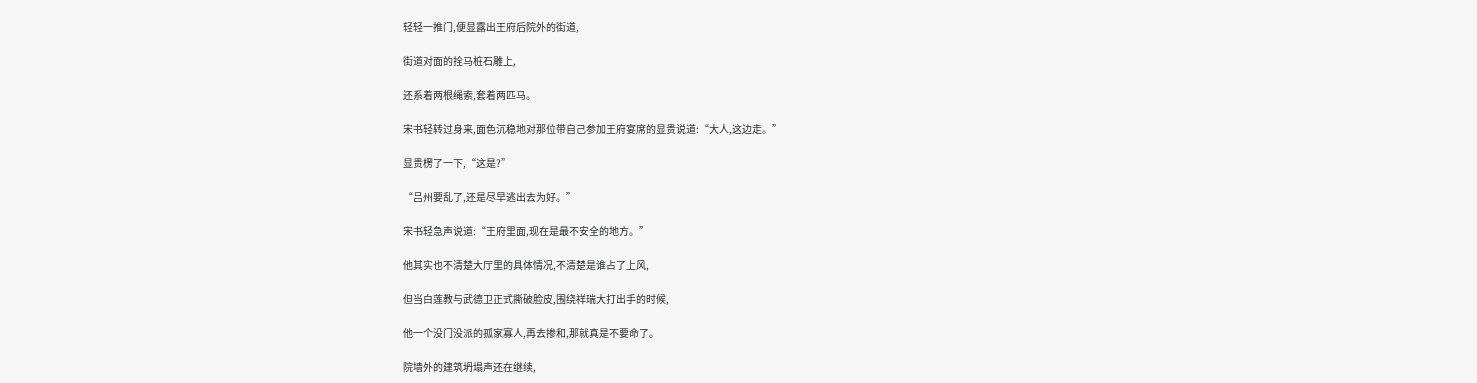轻轻一推门,便显露出王府后院外的街道,

街道对面的拴马桩石雕上,

还系着两根绳索,套着两匹马。

宋书轻转过身来,面色沉稳地对那位带自己参加王府宴席的显贵说道:“大人,这边走。”

显贵楞了一下,“这是?”

“吕州要乱了,还是尽早逃出去为好。”

宋书轻急声说道:“王府里面,现在是最不安全的地方。”

他其实也不清楚大厅里的具体情况,不清楚是谁占了上风,

但当白莲教与武德卫正式撕破脸皮,围绕祥瑞大打出手的时候,

他一个没门没派的孤家寡人,再去掺和,那就真是不要命了。

院墙外的建筑坍塌声还在继续,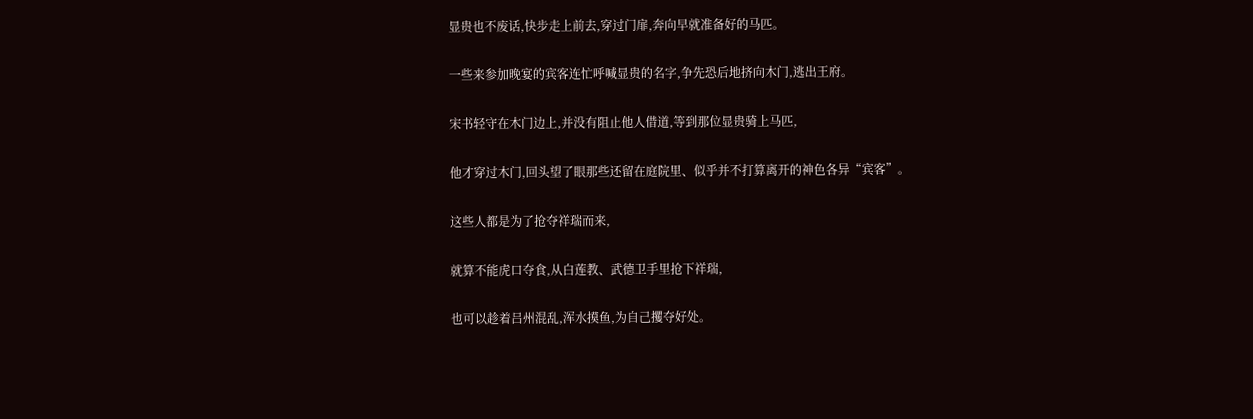显贵也不废话,快步走上前去,穿过门扉,奔向早就准备好的马匹。

一些来参加晚宴的宾客连忙呼喊显贵的名字,争先恐后地挤向木门,逃出王府。

宋书轻守在木门边上,并没有阻止他人借道,等到那位显贵骑上马匹,

他才穿过木门,回头望了眼那些还留在庭院里、似乎并不打算离开的神色各异“宾客”。

这些人都是为了抢夺祥瑞而来,

就算不能虎口夺食,从白莲教、武德卫手里抢下祥瑞,

也可以趁着吕州混乱,浑水摸鱼,为自己攫夺好处。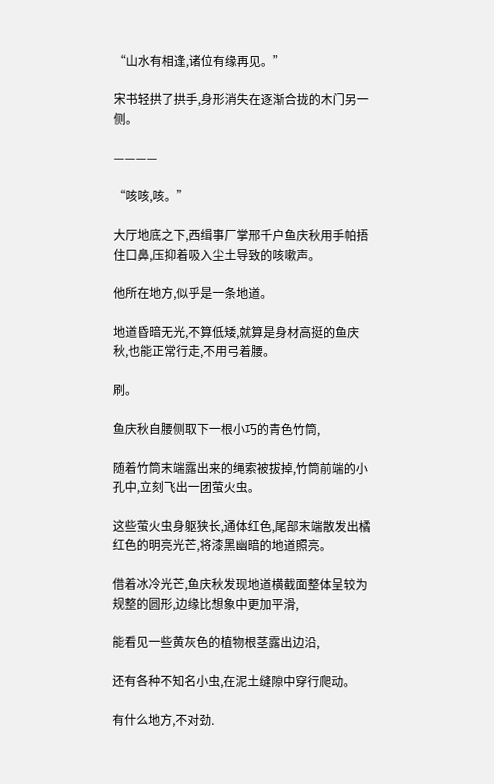“山水有相逢,诸位有缘再见。”

宋书轻拱了拱手,身形消失在逐渐合拢的木门另一侧。

————

“咳咳,咳。”

大厅地底之下,西缉事厂掌邢千户鱼庆秋用手帕捂住口鼻,压抑着吸入尘土导致的咳嗽声。

他所在地方,似乎是一条地道。

地道昏暗无光,不算低矮,就算是身材高挺的鱼庆秋,也能正常行走,不用弓着腰。

刷。

鱼庆秋自腰侧取下一根小巧的青色竹筒,

随着竹筒末端露出来的绳索被拔掉,竹筒前端的小孔中,立刻飞出一团萤火虫。

这些萤火虫身躯狭长,通体红色,尾部末端散发出橘红色的明亮光芒,将漆黑幽暗的地道照亮。

借着冰冷光芒,鱼庆秋发现地道横截面整体呈较为规整的圆形,边缘比想象中更加平滑,

能看见一些黄灰色的植物根茎露出边沿,

还有各种不知名小虫,在泥土缝隙中穿行爬动。

有什么地方,不对劲.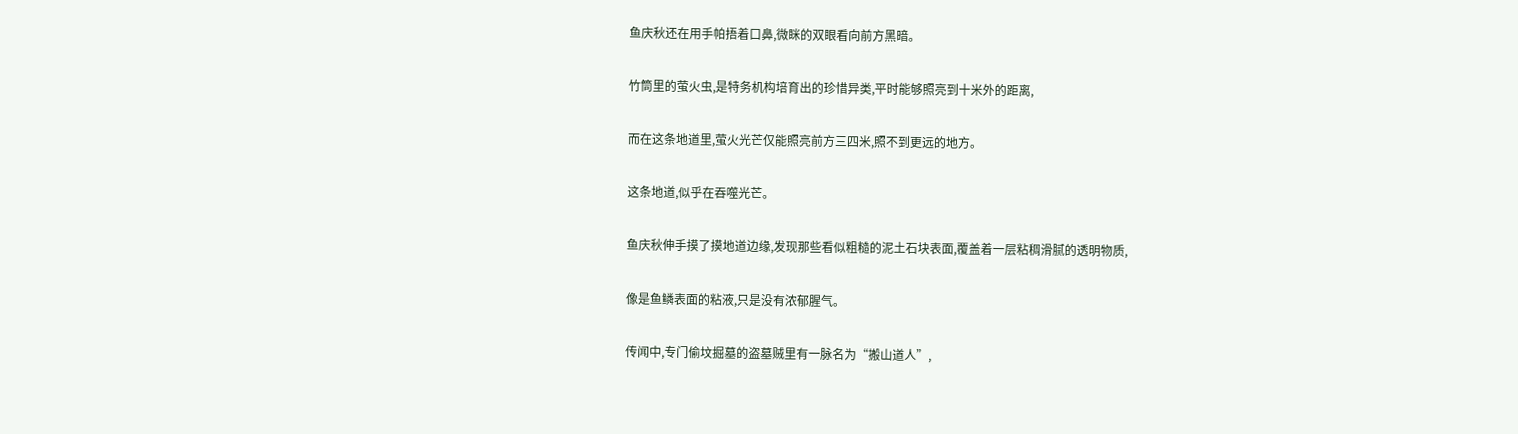鱼庆秋还在用手帕捂着口鼻,微眯的双眼看向前方黑暗。

竹筒里的萤火虫,是特务机构培育出的珍惜异类,平时能够照亮到十米外的距离,

而在这条地道里,萤火光芒仅能照亮前方三四米,照不到更远的地方。

这条地道,似乎在吞噬光芒。

鱼庆秋伸手摸了摸地道边缘,发现那些看似粗糙的泥土石块表面,覆盖着一层粘稠滑腻的透明物质,

像是鱼鳞表面的粘液,只是没有浓郁腥气。

传闻中,专门偷坟掘墓的盗墓贼里有一脉名为“搬山道人”,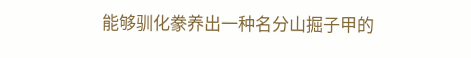能够驯化豢养出一种名分山掘子甲的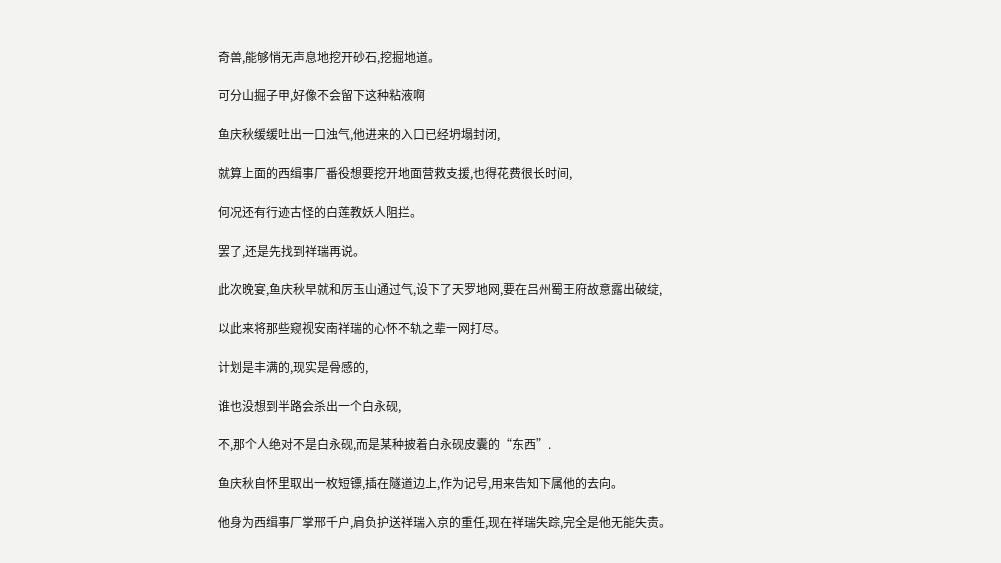奇兽,能够悄无声息地挖开砂石,挖掘地道。

可分山掘子甲,好像不会留下这种粘液啊

鱼庆秋缓缓吐出一口浊气,他进来的入口已经坍塌封闭,

就算上面的西缉事厂番役想要挖开地面营救支援,也得花费很长时间,

何况还有行迹古怪的白莲教妖人阻拦。

罢了,还是先找到祥瑞再说。

此次晚宴,鱼庆秋早就和厉玉山通过气,设下了天罗地网,要在吕州蜀王府故意露出破绽,

以此来将那些窥视安南祥瑞的心怀不轨之辈一网打尽。

计划是丰满的,现实是骨感的,

谁也没想到半路会杀出一个白永砚,

不,那个人绝对不是白永砚,而是某种披着白永砚皮囊的“东西”.

鱼庆秋自怀里取出一枚短镖,插在隧道边上,作为记号,用来告知下属他的去向。

他身为西缉事厂掌邢千户,肩负护送祥瑞入京的重任,现在祥瑞失踪,完全是他无能失责。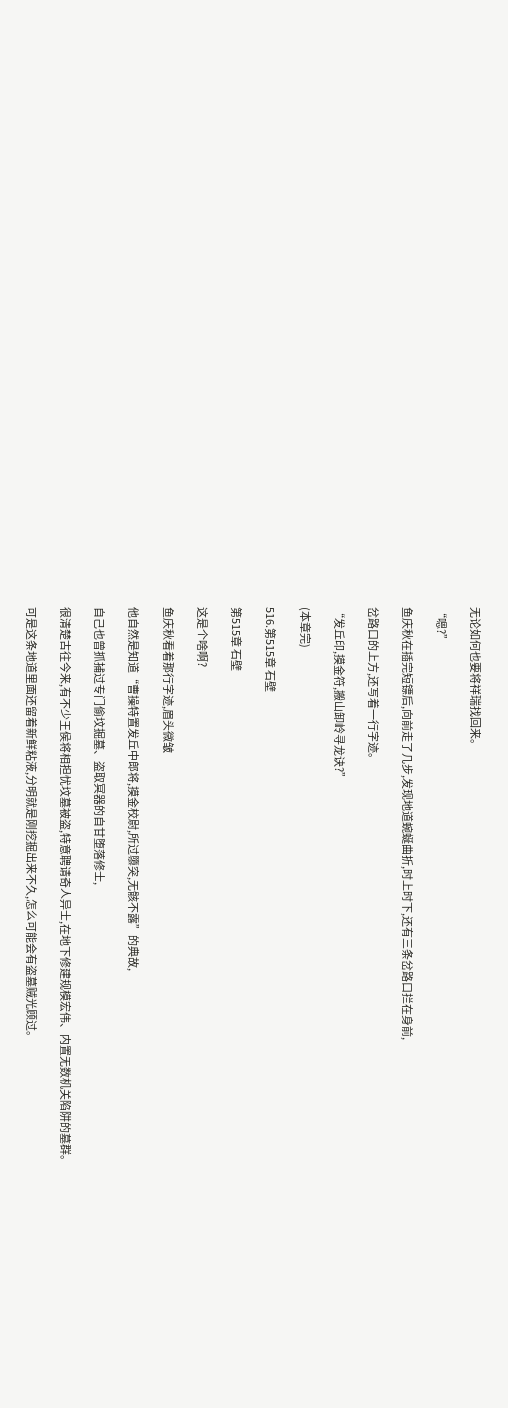无论如何也要将祥瑞找回来。

“嗯?”

鱼庆秋在插完短镖后,向前走了几步,发现地道蜿蜒曲折,时上时下,还有三条岔路口拦在身前,

岔路口的上方,还写着一行字迹。

“发丘印,摸金符,搬山卸岭寻龙诀?”

(本章完)

516.第515章 石壁

第515章 石壁

这是个啥啊?

鱼庆秋看着那行字迹,眉头微皱

他自然是知道“曹操特置发丘中郎将,摸金校尉,所过隳突,无骸不露”的典故,

自己也曾抓捕过专门偷坟掘墓、盗取冥器的自甘堕落修士,

很清楚古往今来,有不少王侯将相担忧坟墓被盗,特意聘请奇人异士,在地下修建规模宏伟、内置无数机关陷阱的墓群。

可是这条地道里面还留着新鲜粘液,分明就是刚挖掘出来不久,怎么可能会有盗墓贼光顾过。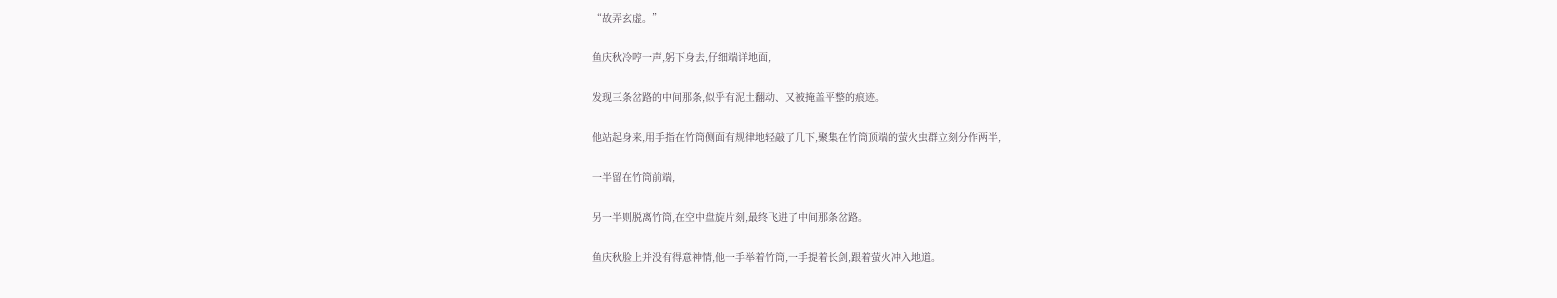“故弄玄虚。”

鱼庆秋冷哼一声,躬下身去,仔细端详地面,

发现三条岔路的中间那条,似乎有泥土翻动、又被掩盖平整的痕迹。

他站起身来,用手指在竹筒侧面有规律地轻敲了几下,聚集在竹筒顶端的萤火虫群立刻分作两半,

一半留在竹筒前端,

另一半则脱离竹筒,在空中盘旋片刻,最终飞进了中间那条岔路。

鱼庆秋脸上并没有得意神情,他一手举着竹筒,一手提着长剑,跟着萤火冲入地道。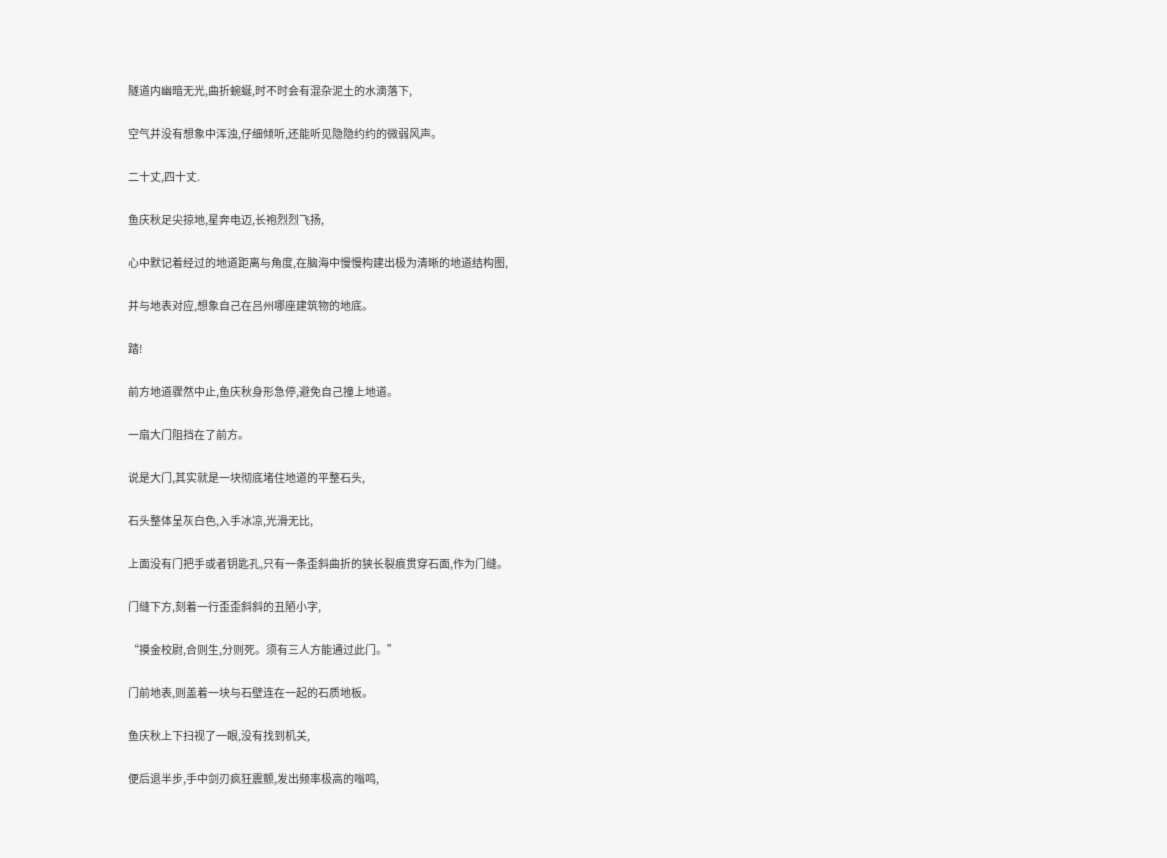隧道内幽暗无光,曲折蜿蜒,时不时会有混杂泥土的水滴落下,

空气并没有想象中浑浊,仔细倾听,还能听见隐隐约约的微弱风声。

二十丈,四十丈.

鱼庆秋足尖掠地,星奔电迈,长袍烈烈飞扬,

心中默记着经过的地道距离与角度,在脑海中慢慢构建出极为清晰的地道结构图,

并与地表对应,想象自己在吕州哪座建筑物的地底。

踏!

前方地道骤然中止,鱼庆秋身形急停,避免自己撞上地道。

一扇大门阻挡在了前方。

说是大门,其实就是一块彻底堵住地道的平整石头,

石头整体呈灰白色,入手冰凉,光滑无比,

上面没有门把手或者钥匙孔,只有一条歪斜曲折的狭长裂痕贯穿石面,作为门缝。

门缝下方,刻着一行歪歪斜斜的丑陋小字,

“摸金校尉,合则生,分则死。须有三人方能通过此门。”

门前地表,则盖着一块与石壁连在一起的石质地板。

鱼庆秋上下扫视了一眼,没有找到机关,

便后退半步,手中剑刃疯狂震颤,发出频率极高的嗡鸣,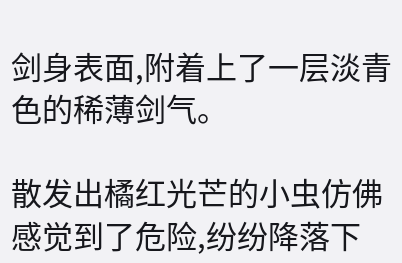剑身表面,附着上了一层淡青色的稀薄剑气。

散发出橘红光芒的小虫仿佛感觉到了危险,纷纷降落下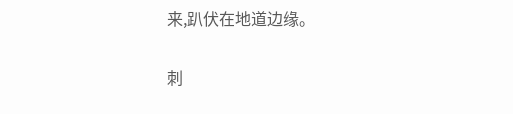来,趴伏在地道边缘。

刺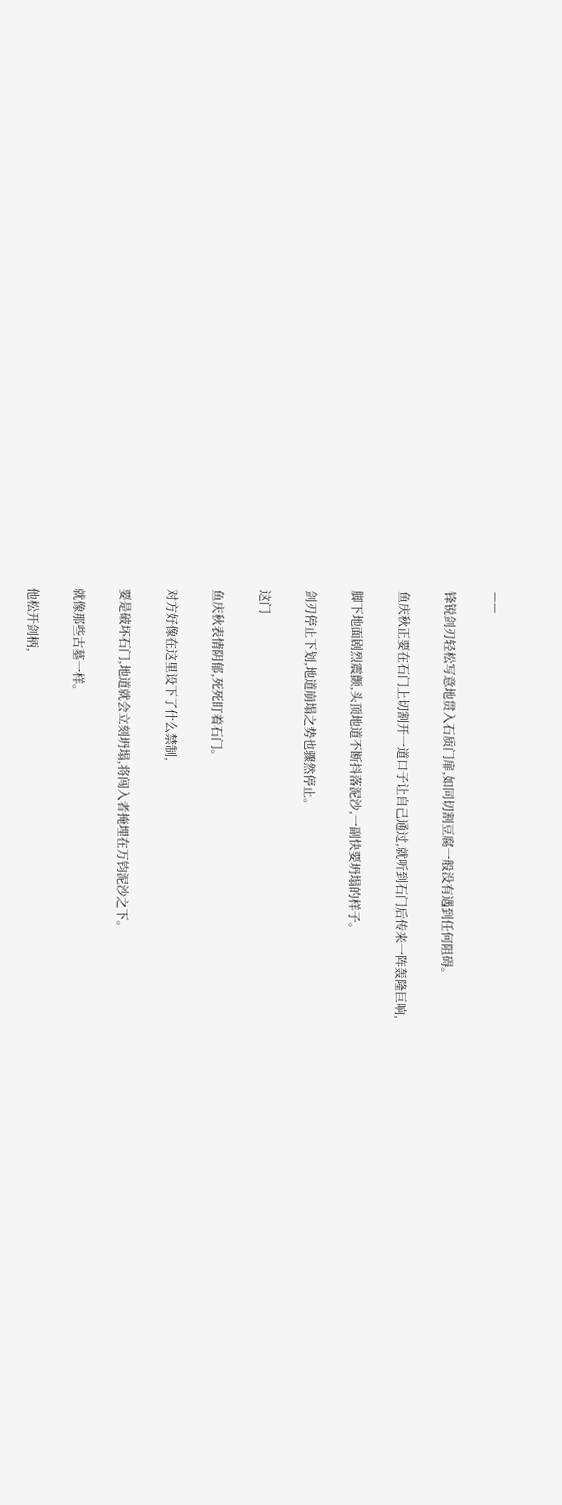——

锋锐剑刃轻松写意地贯入石质门扉,如同切割豆腐一般没有遇到任何阻碍。

鱼庆秋正要在石门上切割开一道口子让自己通过,就听到石门后传来一阵轰隆巨响,

脚下地面剧烈震颤,头顶地道不断抖落泥沙,一副快要坍塌的样子。

剑刃停止下划,地道崩塌之势也骤然停止。

这门

鱼庆秋表情阴郁,死死盯着石门。

对方好像在这里设下了什么禁制,

要是破坏石门,地道就会立刻坍塌,将闯入者掩埋在万钧泥沙之下。

就像那些古墓一样。

他松开剑柄,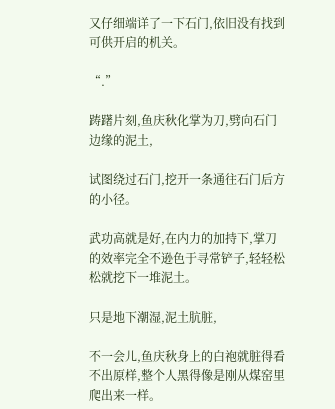又仔细端详了一下石门,依旧没有找到可供开启的机关。

“.”

踌躇片刻,鱼庆秋化掌为刀,劈向石门边缘的泥土,

试图绕过石门,挖开一条通往石门后方的小径。

武功高就是好,在内力的加持下,掌刀的效率完全不逊色于寻常铲子,轻轻松松就挖下一堆泥土。

只是地下潮湿,泥土肮脏,

不一会儿,鱼庆秋身上的白袍就脏得看不出原样,整个人黑得像是刚从煤窑里爬出来一样。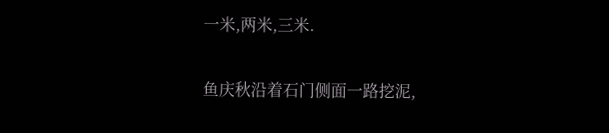一米,两米,三米.

鱼庆秋沿着石门侧面一路挖泥,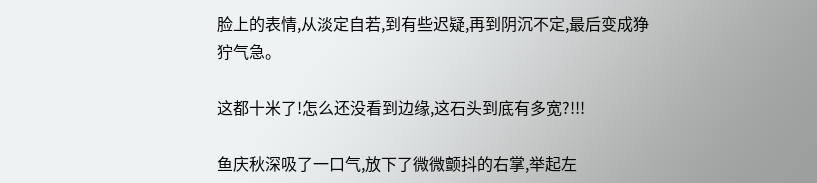脸上的表情,从淡定自若,到有些迟疑,再到阴沉不定,最后变成狰狞气急。

这都十米了!怎么还没看到边缘,这石头到底有多宽?!!!

鱼庆秋深吸了一口气,放下了微微颤抖的右掌,举起左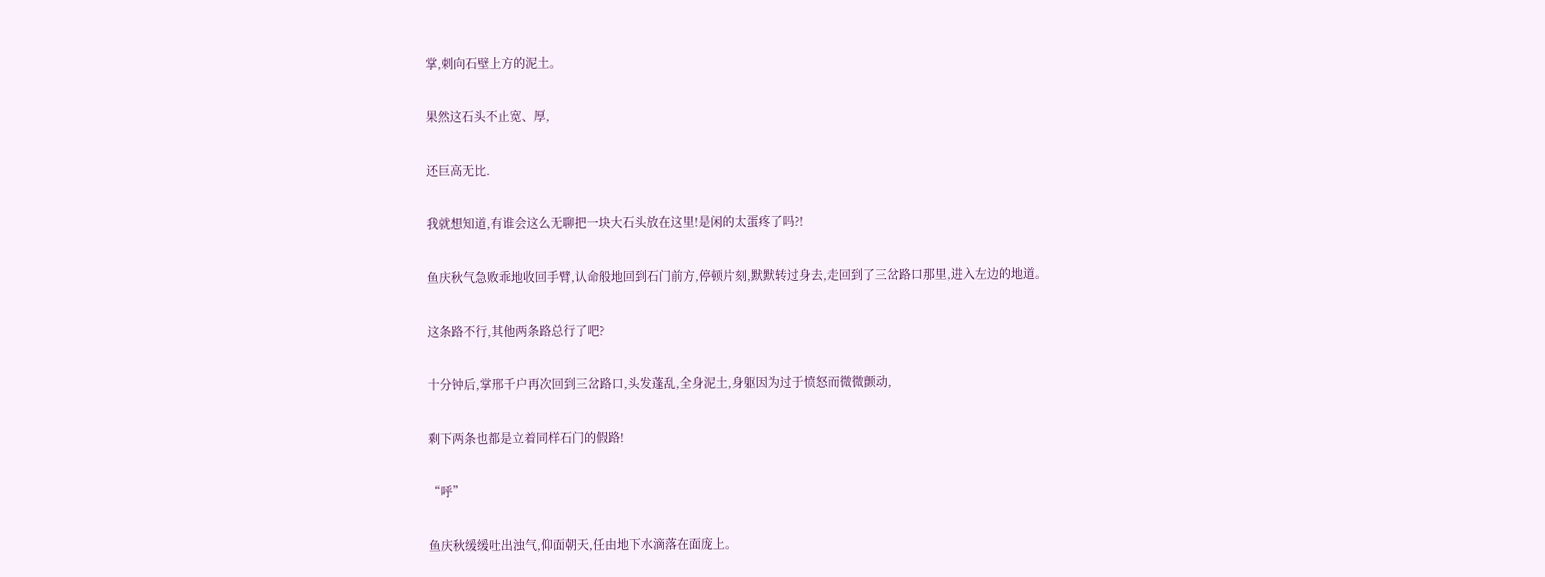掌,刺向石壁上方的泥土。

果然这石头不止宽、厚,

还巨高无比.

我就想知道,有谁会这么无聊把一块大石头放在这里!是闲的太蛋疼了吗?!

鱼庆秋气急败乖地收回手臂,认命般地回到石门前方,停顿片刻,默默转过身去,走回到了三岔路口那里,进入左边的地道。

这条路不行,其他两条路总行了吧?

十分钟后,掌邢千户再次回到三岔路口,头发蓬乱,全身泥土,身躯因为过于愤怒而微微颤动,

剩下两条也都是立着同样石门的假路!

“呼”

鱼庆秋缓缓吐出浊气,仰面朝天,任由地下水滴落在面庞上。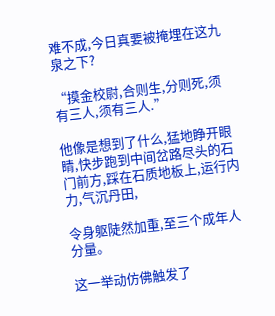难不成,今日真要被掩埋在这九泉之下?

“摸金校尉,合则生,分则死,须有三人,须有三人.”

他像是想到了什么,猛地睁开眼睛,快步跑到中间岔路尽头的石门前方,踩在石质地板上,运行内力,气沉丹田,

令身躯陡然加重,至三个成年人分量。

这一举动仿佛触发了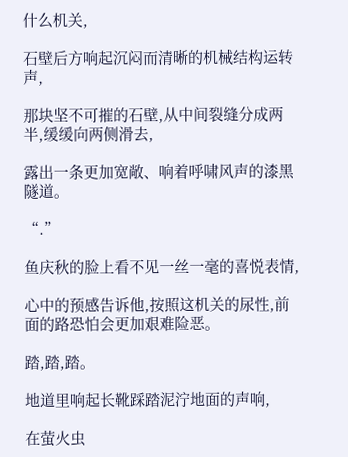什么机关,

石壁后方响起沉闷而清晰的机械结构运转声,

那块坚不可摧的石壁,从中间裂缝分成两半,缓缓向两侧滑去,

露出一条更加宽敞、响着呼啸风声的漆黑隧道。

“.”

鱼庆秋的脸上看不见一丝一毫的喜悦表情,

心中的预感告诉他,按照这机关的尿性,前面的路恐怕会更加艰难险恶。

踏,踏,踏。

地道里响起长靴踩踏泥泞地面的声响,

在萤火虫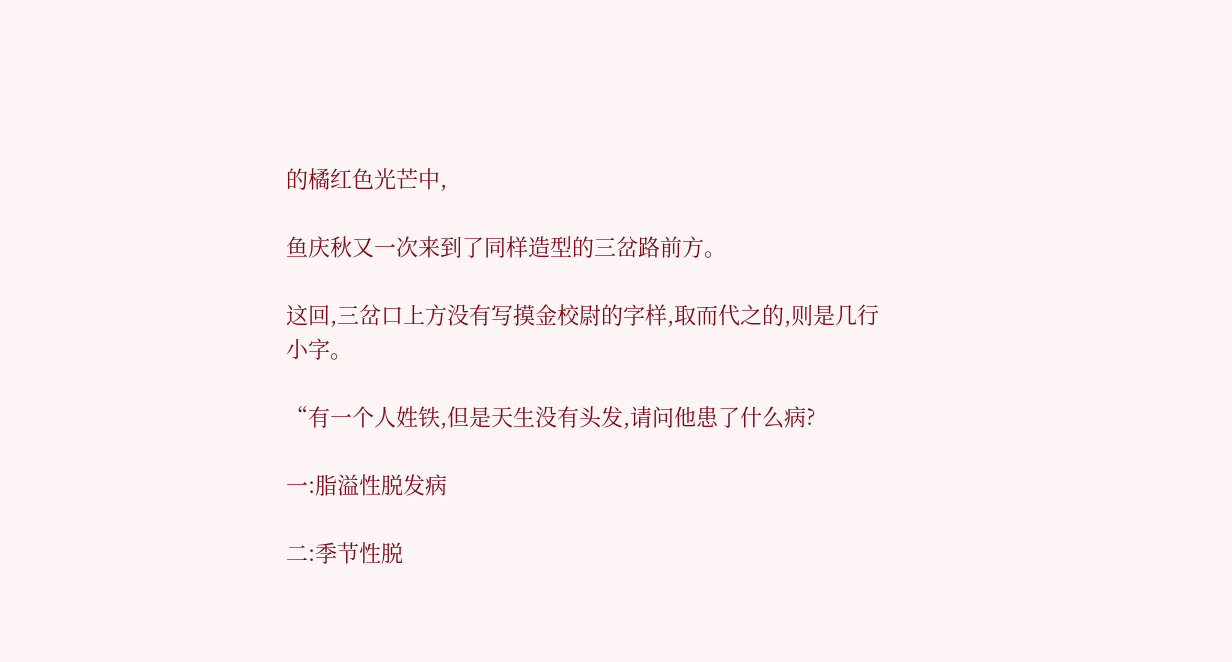的橘红色光芒中,

鱼庆秋又一次来到了同样造型的三岔路前方。

这回,三岔口上方没有写摸金校尉的字样,取而代之的,则是几行小字。

“有一个人姓铁,但是天生没有头发,请问他患了什么病?

一:脂溢性脱发病

二:季节性脱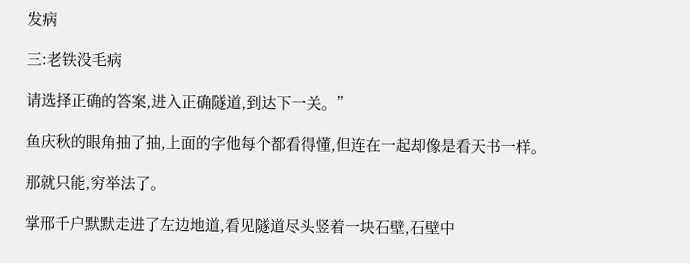发病

三:老铁没毛病

请选择正确的答案,进入正确隧道,到达下一关。”

鱼庆秋的眼角抽了抽,上面的字他每个都看得懂,但连在一起却像是看天书一样。

那就只能,穷举法了。

掌邢千户默默走进了左边地道,看见隧道尽头竖着一块石壁,石壁中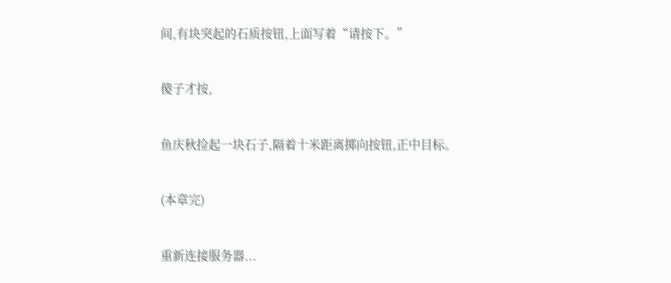间,有块突起的石质按钮,上面写着“请按下。”

傻子才按,

鱼庆秋捡起一块石子,隔着十米距离掷向按钮,正中目标。

(本章完)

重新连接服务器...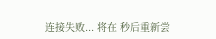连接失败... 将在 秒后重新尝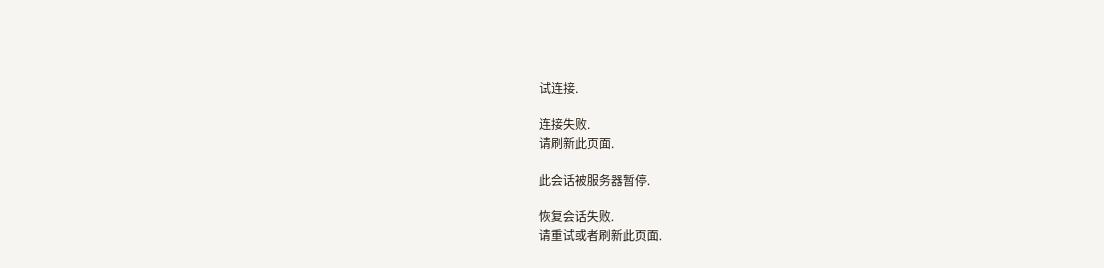试连接.

连接失败.
请刷新此页面.

此会话被服务器暂停.

恢复会话失败.
请重试或者刷新此页面.